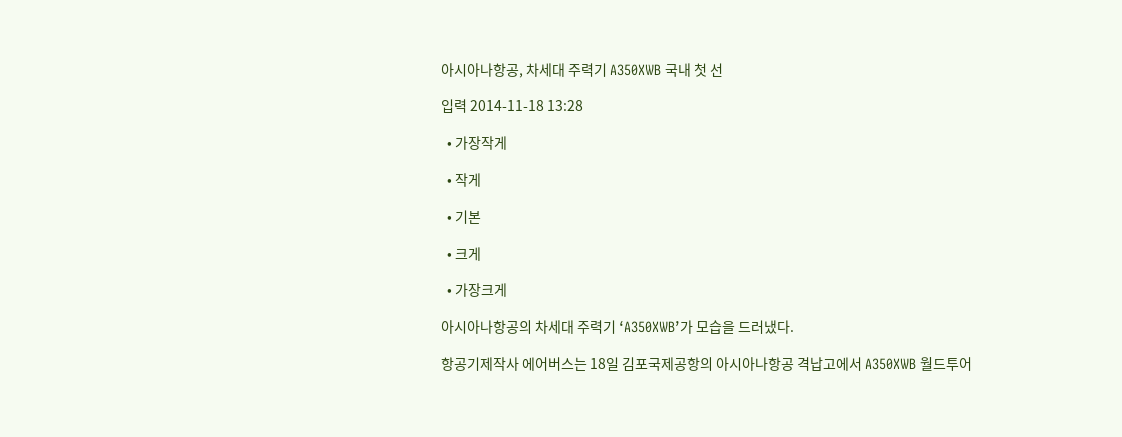아시아나항공, 차세대 주력기 A350XWB 국내 첫 선

입력 2014-11-18 13:28

  • 가장작게

  • 작게

  • 기본

  • 크게

  • 가장크게

아시아나항공의 차세대 주력기 ‘A350XWB’가 모습을 드러냈다.

항공기제작사 에어버스는 18일 김포국제공항의 아시아나항공 격납고에서 A350XWB 월드투어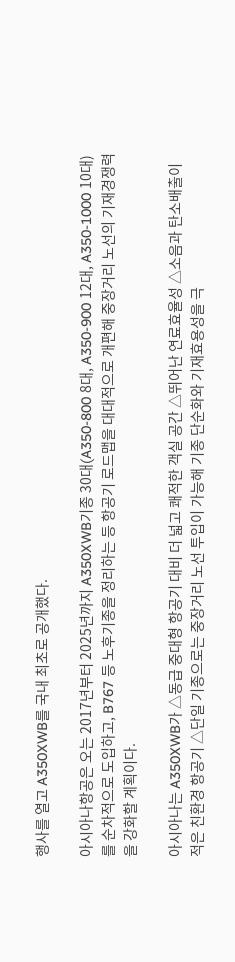행사를 열고 A350XWB를 국내 최초로 공개했다.

아시아나항공은 오는 2017년부터 2025년까지 A350XWB기종 30대(A350-800 8대, A350-900 12대, A350-1000 10대)를 순차적으로 도입하고, B767 등 노후기종을 정리하는 등 항공기 로드맵을 대대적으로 개편해 중장거리 노선의 기재경쟁력을 강화할 계획이다.

아시아나는 A350XWB가 △동급 중대형 항공기 대비 더 넓고 쾌적한 객실 공간 △뛰어난 연료효율성 △소음과 탄소배출이 적은 친환경 항공기 △단일 기종으로는 중장거리 노선 투입이 가능해 기종 단순화와 기재효용성을 극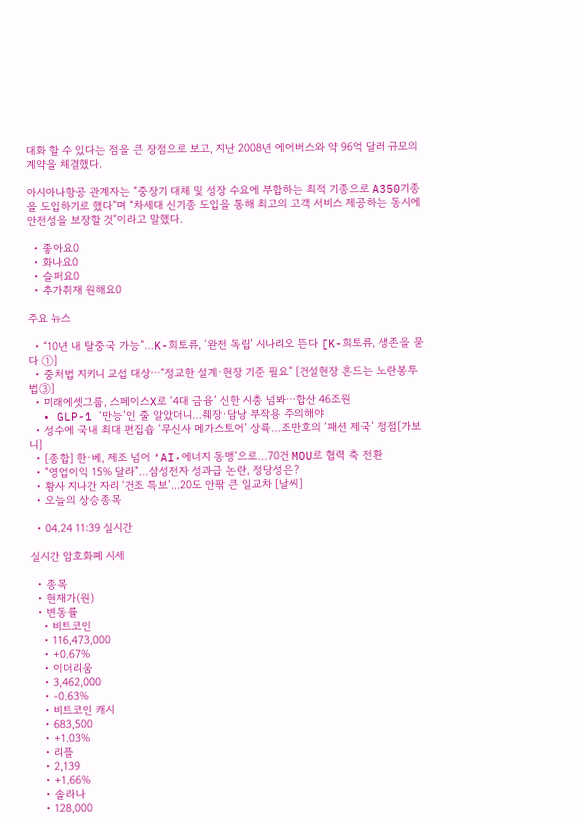대화 할 수 있다는 점을 큰 장점으로 보고, 지난 2008년 에어버스와 약 96억 달러 규모의 계약을 체결했다.

아시아나항공 관계자는 “중장기 대체 및 성장 수요에 부합하는 최적 기종으로 A350기종을 도입하기로 했다”며 “차세대 신기종 도입을 통해 최고의 고객 서비스 제공하는 동시에 안전성을 보장할 것”이라고 말했다.

  • 좋아요0
  • 화나요0
  • 슬퍼요0
  • 추가취재 원해요0

주요 뉴스

  • “10년 내 탈중국 가능”…K-희토류, ‘완전 독립’ 시나리오 뜬다 [K-희토류, 생존을 묻다 ①]
  • 중처법 지키니 교섭 대상⋯“정교한 설계·현장 기준 필요” [건설현장 흔드는 노란봉투법③]
  • 미래에셋그룹, 스페이스X로 ‘4대 금융’ 신한 시총 넘봐⋯합산 46조원
  • GLP-1 ‘만능’인 줄 알았더니…췌장·담낭 부작용 주의해야
  • 성수에 국내 최대 편집숍 ‘무신사 메가스토어’ 상륙…조만호의 ‘패션 제국’ 정점[가보니]
  • [종합] 한·베, 제조 넘어 ‘AI·에너지 동맹’으로…70건 MOU로 협력 축 전환
  • "영업이익 15% 달라"…삼성전자 성과급 논란, 정당성은?
  • 황사 지나간 자리 ‘건조 특보’...20도 안팎 큰 일교차 [날씨]
  • 오늘의 상승종목

  • 04.24 11:39 실시간

실시간 암호화폐 시세

  • 종목
  • 현재가(원)
  • 변동률
    • 비트코인
    • 116,473,000
    • +0.67%
    • 이더리움
    • 3,462,000
    • -0.63%
    • 비트코인 캐시
    • 683,500
    • +1.03%
    • 리플
    • 2,139
    • +1.66%
    • 솔라나
    • 128,000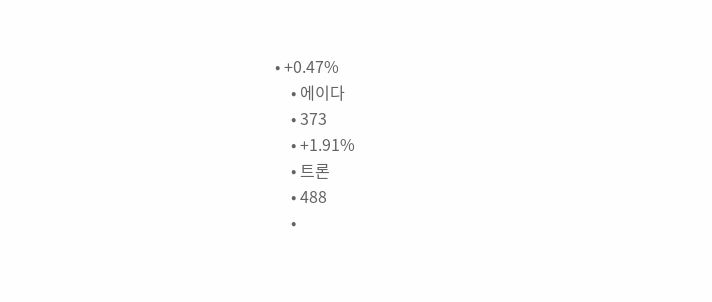• +0.47%
    • 에이다
    • 373
    • +1.91%
    • 트론
    • 488
    •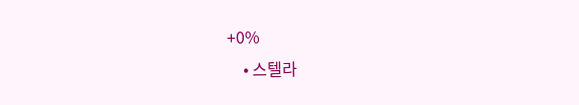+0%
    • 스텔라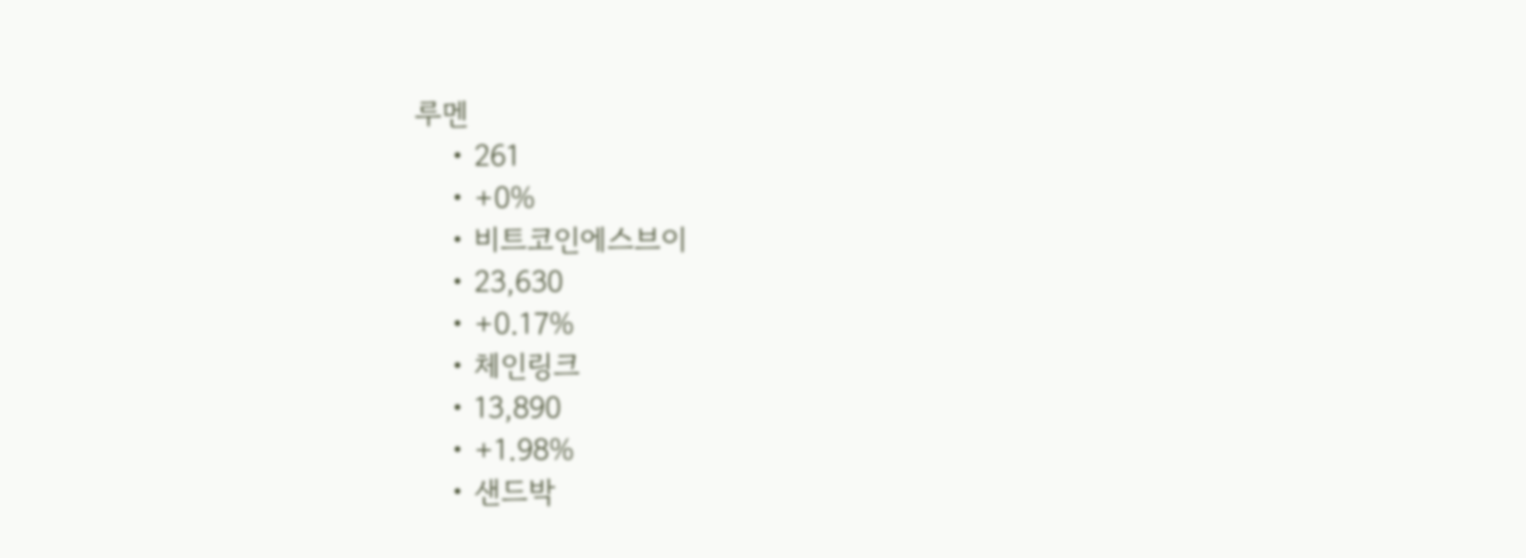루멘
    • 261
    • +0%
    • 비트코인에스브이
    • 23,630
    • +0.17%
    • 체인링크
    • 13,890
    • +1.98%
    • 샌드박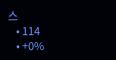스
    • 114
    • +0%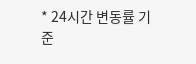* 24시간 변동률 기준